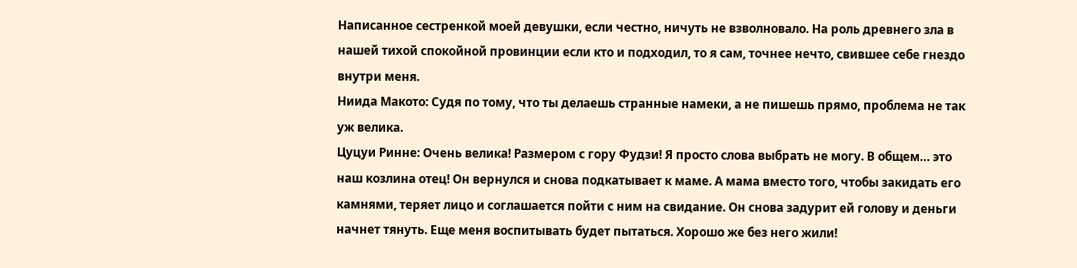Написанное сестренкой моей девушки, если честно, ничуть не взволновало. На роль древнего зла в нашей тихой спокойной провинции если кто и подходил, то я сам, точнее нечто, свившее себе гнездо внутри меня.
Ниида Макото: Судя по тому, что ты делаешь странные намеки, а не пишешь прямо, проблема не так уж велика.
Цуцуи Ринне: Очень велика! Размером с гору Фудзи! Я просто слова выбрать не могу. В общем… это наш козлина отец! Он вернулся и снова подкатывает к маме. А мама вместо того, чтобы закидать его камнями, теряет лицо и соглашается пойти с ним на свидание. Он снова задурит ей голову и деньги начнет тянуть. Еще меня воспитывать будет пытаться. Хорошо же без него жили!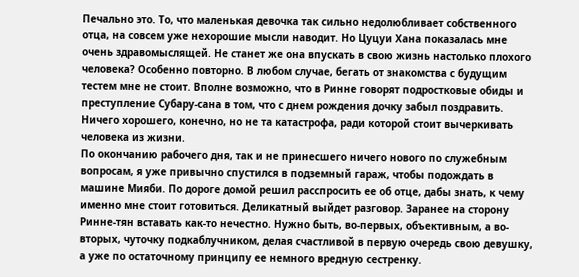Печально это. То, что маленькая девочка так сильно недолюбливает собственного отца, на совсем уже нехорошие мысли наводит. Но Цуцуи Хана показалась мне очень здравомыслящей. Не станет же она впускать в свою жизнь настолько плохого человека? Особенно повторно. В любом случае, бегать от знакомства с будущим тестем мне не стоит. Вполне возможно, что в Ринне говорят подростковые обиды и преступление Субару-сана в том, что с днем рождения дочку забыл поздравить. Ничего хорошего, конечно, но не та катастрофа, ради которой стоит вычеркивать человека из жизни.
По окончанию рабочего дня, так и не принесшего ничего нового по служебным вопросам, я уже привычно спустился в подземный гараж, чтобы подождать в машине Мияби. По дороге домой решил расспросить ее об отце, дабы знать, к чему именно мне стоит готовиться. Деликатный выйдет разговор. Заранее на сторону Ринне-тян вставать как-то нечестно. Нужно быть, во-первых, объективным, а во-вторых, чуточку подкаблучником, делая счастливой в первую очередь свою девушку, а уже по остаточному принципу ее немного вредную сестренку.